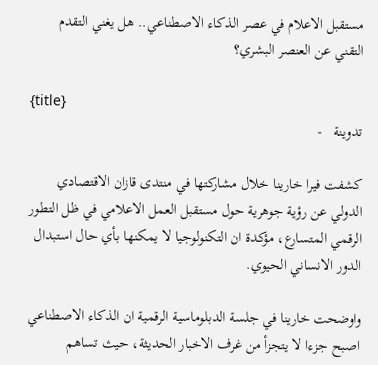مستقبل الاعلام في عصر الذكاء الاصطناعي.. هل يغني التقدم التقني عن العنصر البشري؟

{title}
تدوينة   -

كشفت فيرا خارينا خلال مشاركتها في منتدى قازان الاقتصادي الدولي عن رؤية جوهرية حول مستقبل العمل الاعلامي في ظل التطور الرقمي المتسارع، مؤكدة ان التكنولوجيا لا يمكنها بأي حال استبدال الدور الانساني الحيوي.

واوضحت خارينا في جلسة الدبلوماسية الرقمية ان الذكاء الاصطناعي اصبح جزءا لا يتجزأ من غرف الاخبار الحديثة، حيث تساهم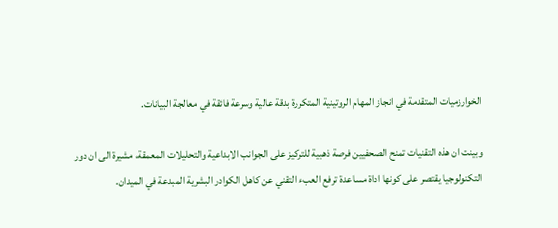الخوارزميات المتقدمة في انجاز المهام الروتينية المتكررة بدقة عالية وسرعة فائقة في معالجة البيانات.

وبينت ان هذه التقنيات تمنح الصحفيين فرصة ذهبية للتركيز على الجوانب الابداعية والتحليلات المعمقة، مشيرة الى ان دور التكنولوجيا يقتصر على كونها اداة مساعدة ترفع العبء التقني عن كاهل الكوادر البشرية المبدعة في الميدان.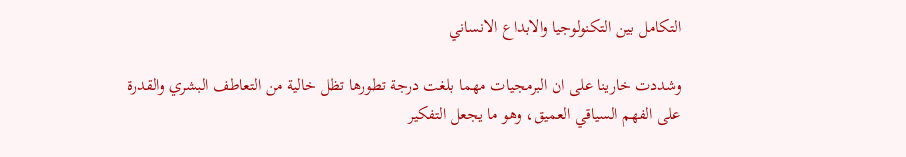التكامل بين التكنولوجيا والابداع الانساني

وشددت خارينا على ان البرمجيات مهما بلغت درجة تطورها تظل خالية من التعاطف البشري والقدرة على الفهم السياقي العميق، وهو ما يجعل التفكير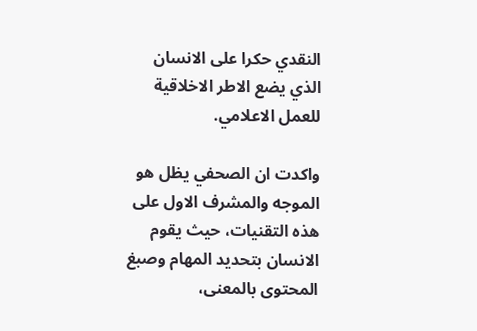النقدي حكرا على الانسان الذي يضع الاطر الاخلاقية للعمل الاعلامي.

واكدت ان الصحفي يظل هو الموجه والمشرف الاول على هذه التقنيات، حيث يقوم الانسان بتحديد المهام وصبغ المحتوى بالمعنى،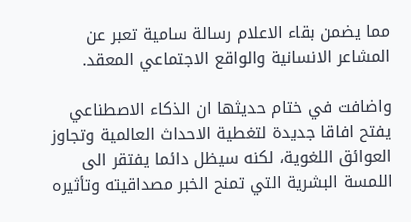مما يضمن بقاء الاعلام رسالة سامية تعبر عن المشاعر الانسانية والواقع الاجتماعي المعقد.

واضافت في ختام حديثها ان الذكاء الاصطناعي يفتح افاقا جديدة لتغطية الاحداث العالمية وتجاوز العوائق اللغوية، لكنه سيظل دائما يفتقر الى اللمسة البشرية التي تمنح الخبر مصداقيته وتأثيره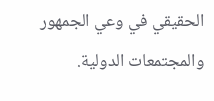الحقيقي في وعي الجمهور والمجتمعات الدولية.